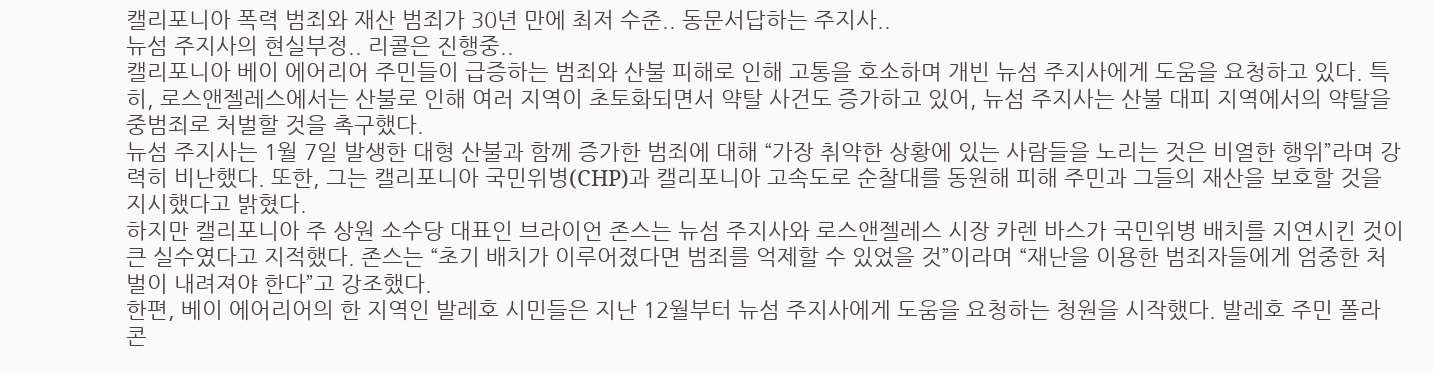캘리포니아 폭력 범죄와 재산 범죄가 30년 만에 최저 수준.. 동문서답하는 주지사..
뉴섬 주지사의 현실부정.. 리콜은 진행중..
캘리포니아 베이 에어리어 주민들이 급증하는 범죄와 산불 피해로 인해 고통을 호소하며 개빈 뉴섬 주지사에게 도움을 요청하고 있다. 특히, 로스앤젤레스에서는 산불로 인해 여러 지역이 초토화되면서 약탈 사건도 증가하고 있어, 뉴섬 주지사는 산불 대피 지역에서의 약탈을 중범죄로 처벌할 것을 촉구했다.
뉴섬 주지사는 1월 7일 발생한 대형 산불과 함께 증가한 범죄에 대해 “가장 취약한 상황에 있는 사람들을 노리는 것은 비열한 행위”라며 강력히 비난했다. 또한, 그는 캘리포니아 국민위병(CHP)과 캘리포니아 고속도로 순찰대를 동원해 피해 주민과 그들의 재산을 보호할 것을 지시했다고 밝혔다.
하지만 캘리포니아 주 상원 소수당 대표인 브라이언 존스는 뉴섬 주지사와 로스앤젤레스 시장 카렌 바스가 국민위병 배치를 지연시킨 것이 큰 실수였다고 지적했다. 존스는 “초기 배치가 이루어졌다면 범죄를 억제할 수 있었을 것”이라며 “재난을 이용한 범죄자들에게 엄중한 처벌이 내려져야 한다”고 강조했다.
한편, 베이 에어리어의 한 지역인 발레호 시민들은 지난 12월부터 뉴섬 주지사에게 도움을 요청하는 청원을 시작했다. 발레호 주민 폴라 콘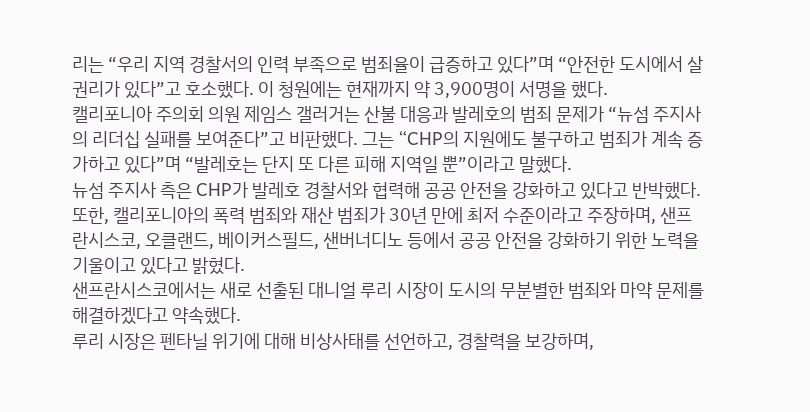리는 “우리 지역 경찰서의 인력 부족으로 범죄율이 급증하고 있다”며 “안전한 도시에서 살 권리가 있다”고 호소했다. 이 청원에는 현재까지 약 3,900명이 서명을 했다.
캘리포니아 주의회 의원 제임스 갤러거는 산불 대응과 발레호의 범죄 문제가 “뉴섬 주지사의 리더십 실패를 보여준다”고 비판했다. 그는 “CHP의 지원에도 불구하고 범죄가 계속 증가하고 있다”며 “발레호는 단지 또 다른 피해 지역일 뿐”이라고 말했다.
뉴섬 주지사 측은 CHP가 발레호 경찰서와 협력해 공공 안전을 강화하고 있다고 반박했다.
또한, 캘리포니아의 폭력 범죄와 재산 범죄가 30년 만에 최저 수준이라고 주장하며, 샌프란시스코, 오클랜드, 베이커스필드, 샌버너디노 등에서 공공 안전을 강화하기 위한 노력을 기울이고 있다고 밝혔다.
샌프란시스코에서는 새로 선출된 대니얼 루리 시장이 도시의 무분별한 범죄와 마약 문제를 해결하겠다고 약속했다.
루리 시장은 펜타닐 위기에 대해 비상사태를 선언하고, 경찰력을 보강하며,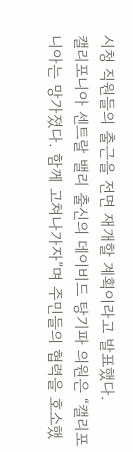시청 직원들의 출근을 전면 재개할 계획이라고 발표했다.
캘리포니아 센트랄 밸리 출신의 데이비드 탕기파 의원은 “캘리포니아는 망가졌다. 함께 고쳐나가자”며 주민들의 협력을 호소했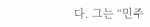다. 그는 “민주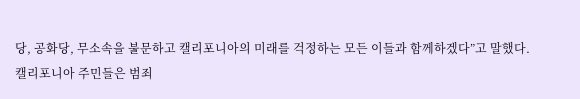당, 공화당, 무소속을 불문하고 캘리포니아의 미래를 걱정하는 모든 이들과 함께하겠다”고 말했다.
캘리포니아 주민들은 범죄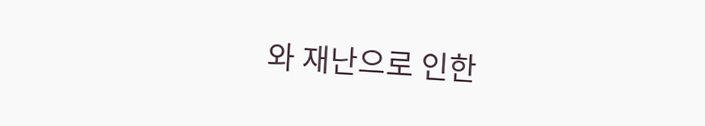와 재난으로 인한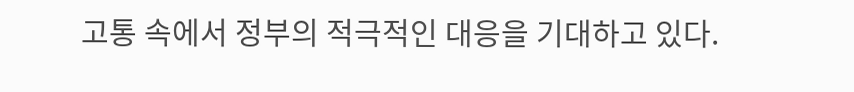고통 속에서 정부의 적극적인 대응을 기대하고 있다.